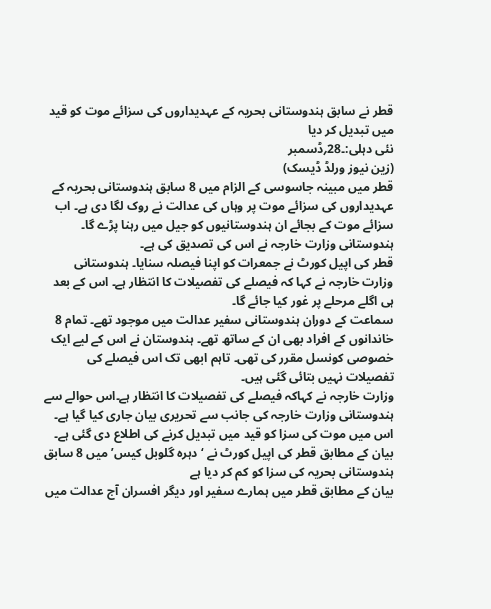قطر نے سابق ہندوستانی بحریہ کے عہدیداروں کی سزائے موت کو قید میں تبدیل کر دیا
نئی دہلی:۔28؍ڈسمبر
(زین نیوز ورلڈ ڈیسک)
قطر میں مبینہ جاسوسی کے الزام میں 8 سابق ہندوستانی بحریہ کے عہدیداروں کی سزائے موت پر وہاں کی عدالت نے روک لگا دی ہے۔ اب سزائے موت کے بجائے ان ہندوستانیوں کو جیل میں رہنا پڑے گا۔ ہندوستانی وزارت خارجہ نے اس کی تصدیق کی ہے۔
قطر کی اپیل کورٹ نے جمعرات کو اپنا فیصلہ سنایا۔ ہندوستانی وزارت خارجہ نے کہا کہ فیصلے کی تفصیلات کا انتظار ہے۔ اس کے بعد ہی اگلے مرحلے پر غور کیا جائے گا۔
سماعت کے دوران ہندوستانی سفیر عدالت میں موجود تھے۔ تمام 8 خاندانوں کے افراد بھی ان کے ساتھ تھے۔ ہندوستان نے اس کے لیے ایک خصوصی کونسل مقرر کی تھی۔ تاہم ابھی تک اس فیصلے کی تفصیلات نہیں بتائی گئی ہیں۔
وزارت خارجہ نے کہاکہ فیصلے کی تفصیلات کا انتظار ہے۔اس حوالے سے ہندوستانی وزارت خارجہ کی جانب سے تحریری بیان جاری کیا گیا ہے۔
اس میں موت کی سزا کو قید میں تبدیل کرنے کی اطلاع دی گئی ہے۔ بیان کے مطابق قطر کی اپیل کورٹ نے ‘دہرہ گلوبل کیس’ میں 8 سابق ہندوستانی بحریہ کی سزا کو کم کر دیا ہے
بیان کے مطابق قطر میں ہمارے سفیر اور دیگر افسران آج عدالت میں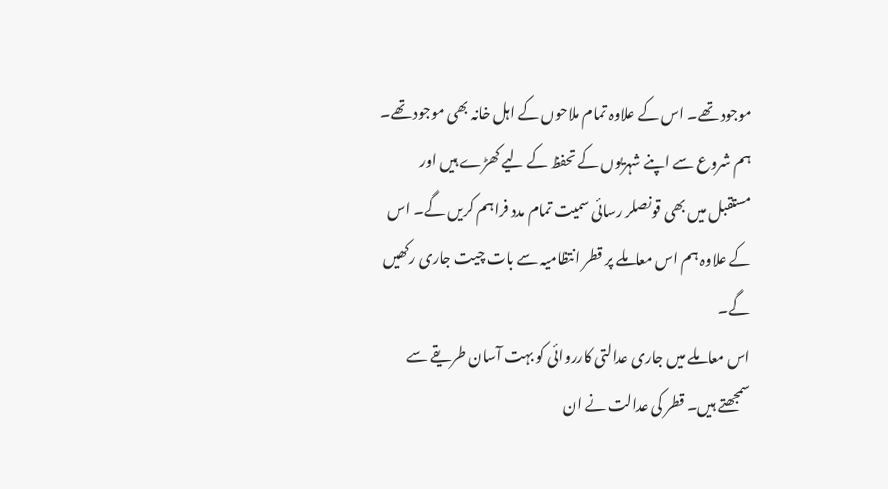موجود تھے۔ اس کے علاوہ تمام ملاحوں کے اہل خانہ بھی موجود تھے۔
ہم شروع سے اپنے شہریوں کے تحفظ کے لیے کھڑے ہیں اور مستقبل میں بھی قونصلر رسائی سمیت تمام مدد فراہم کریں گے۔ اس کے علاوہ ہم اس معاملے پر قطر انتظامیہ سے بات چیت جاری رکھیں گے۔
اس معاملے میں جاری عدالتی کارروائی کو بہت آسان طریقے سے سمجھتے ہیں۔ قطر کی عدالت نے ان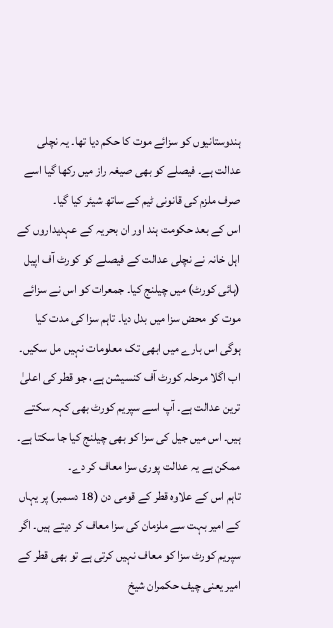ہندوستانیوں کو سزائے موت کا حکم دیا تھا۔ یہ نچلی عدالت ہے۔ فیصلے کو بھی صیغہ راز میں رکھا گیا اسے صرف ملزم کی قانونی ٹیم کے ساتھ شیئر کیا گیا۔
اس کے بعد حکومت ہند اور ان بحریہ کے عہدیداروں کے اہل خانہ نے نچلی عدالت کے فیصلے کو کورٹ آف اپیل (ہائی کورٹ) میں چیلنج کیا۔ جمعرات کو اس نے سزائے موت کو محض سزا میں بدل دیا۔ تاہم سزا کی مدت کیا ہوگی اس بارے میں ابھی تک معلومات نہیں مل سکیں۔
اب اگلا مرحلہ کورٹ آف کنسیشن ہے، جو قطر کی اعلیٰ ترین عدالت ہے۔ آپ اسے سپریم کورٹ بھی کہہ سکتے ہیں۔ اس میں جیل کی سزا کو بھی چیلنج کیا جا سکتا ہے۔ ممکن ہے یہ عدالت پوری سزا معاف کر دے۔
تاہم اس کے علاوہ قطر کے قومی دن (18 دسمبر) پر یہاں کے امیر بہت سے ملزمان کی سزا معاف کر دیتے ہیں۔ اگر سپریم کورٹ سزا کو معاف نہیں کرتی ہے تو بھی قطر کے امیر یعنی چیف حکمران شیخ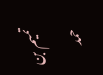تمیم بن حمد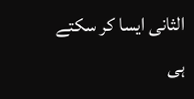الثانی ایسا کر سکتے ہی